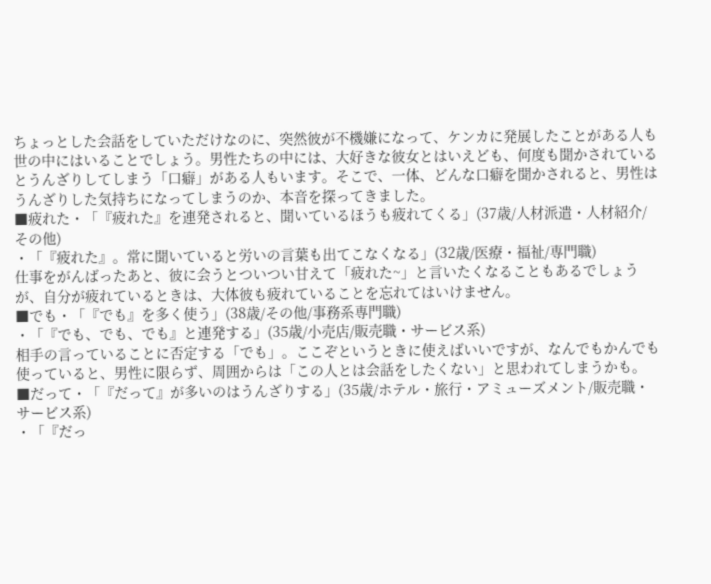ちょっとした会話をしていただけなのに、突然彼が不機嫌になって、ケンカに発展したことがある人も世の中にはいることでしょう。男性たちの中には、大好きな彼女とはいえども、何度も聞かされているとうんざりしてしまう「口癖」がある人もいます。そこで、一体、どんな口癖を聞かされると、男性はうんざりした気持ちになってしまうのか、本音を探ってきました。
■疲れた・「『疲れた』を連発されると、聞いているほうも疲れてくる」(37歳/人材派遣・人材紹介/その他)
・「『疲れた』。常に聞いていると労いの言葉も出てこなくなる」(32歳/医療・福祉/専門職)
仕事をがんばったあと、彼に会うとついつい甘えて「疲れた~」と言いたくなることもあるでしょうが、自分が疲れているときは、大体彼も疲れていることを忘れてはいけません。
■でも・「『でも』を多く使う」(38歳/その他/事務系専門職)
・「『でも、でも、でも』と連発する」(35歳/小売店/販売職・サービス系)
相手の言っていることに否定する「でも」。ここぞというときに使えばいいですが、なんでもかんでも使っていると、男性に限らず、周囲からは「この人とは会話をしたくない」と思われてしまうかも。
■だって・「『だって』が多いのはうんざりする」(35歳/ホテル・旅行・アミューズメント/販売職・サービス系)
・「『だっ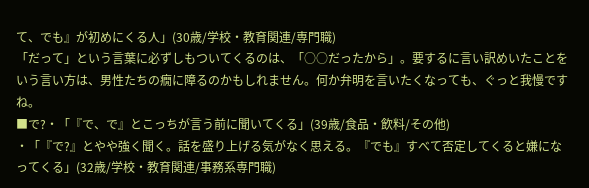て、でも』が初めにくる人」(30歳/学校・教育関連/専門職)
「だって」という言葉に必ずしもついてくるのは、「○○だったから」。要するに言い訳めいたことをいう言い方は、男性たちの癇に障るのかもしれません。何か弁明を言いたくなっても、ぐっと我慢ですね。
■で?・「『で、で』とこっちが言う前に聞いてくる」(39歳/食品・飲料/その他)
・「『で?』とやや強く聞く。話を盛り上げる気がなく思える。『でも』すべて否定してくると嫌になってくる」(32歳/学校・教育関連/事務系専門職)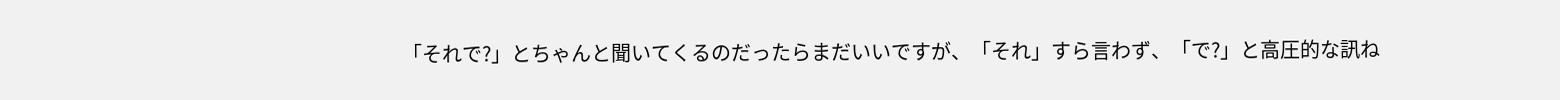「それで?」とちゃんと聞いてくるのだったらまだいいですが、「それ」すら言わず、「で?」と高圧的な訊ね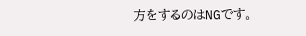方をするのはNGです。